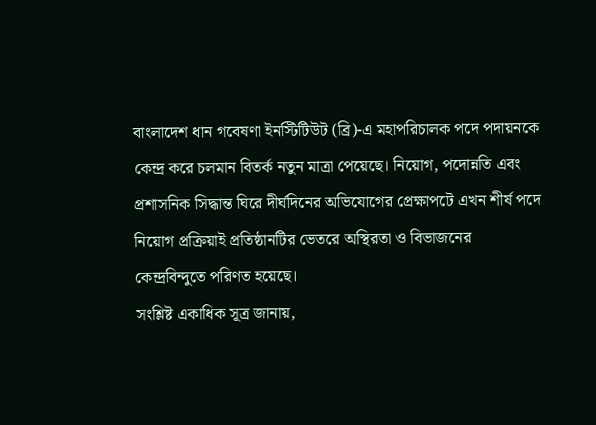বাংলাদেশ ধান গবেষণা ইনস্টিটিউট (ব্রি)-এ মহাপরিচালক পদে পদায়নকে কেন্দ্র করে চলমান বিতর্ক নতুন মাত্রা পেয়েছে। নিয়োগ, পদোন্নতি এবং প্রশাসনিক সিদ্ধান্ত ঘিরে দীর্ঘদিনের অভিযোগের প্রেক্ষাপটে এখন শীর্ষ পদে নিয়োগ প্রক্রিয়াই প্রতিষ্ঠানটির ভেতরে অস্থিরতা ও বিভাজনের কেন্দ্রবিন্দুতে পরিণত হয়েছে।
সংশ্লিষ্ট একাধিক সূত্র জানায়,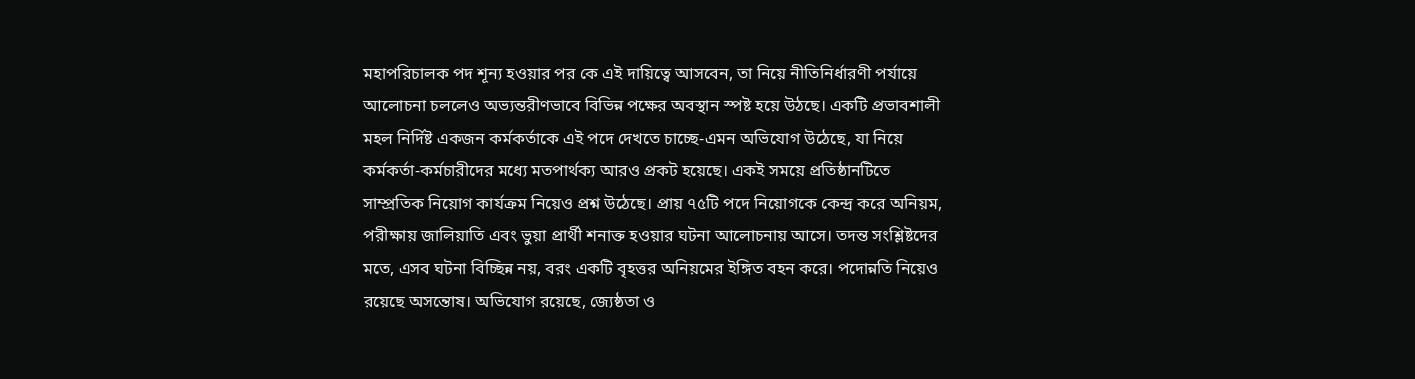মহাপরিচালক পদ শূন্য হওয়ার পর কে এই দায়িত্বে আসবেন, তা নিয়ে নীতিনির্ধারণী পর্যায়ে আলোচনা চললেও অভ্যন্তরীণভাবে বিভিন্ন পক্ষের অবস্থান স্পষ্ট হয়ে উঠছে। একটি প্রভাবশালী মহল নির্দিষ্ট একজন কর্মকর্তাকে এই পদে দেখতে চাচ্ছে-এমন অভিযোগ উঠেছে, যা নিয়ে কর্মকর্তা-কর্মচারীদের মধ্যে মতপার্থক্য আরও প্রকট হয়েছে। একই সময়ে প্রতিষ্ঠানটিতে সাম্প্রতিক নিয়োগ কার্যক্রম নিয়েও প্রশ্ন উঠেছে। প্রায় ৭৫টি পদে নিয়োগকে কেন্দ্র করে অনিয়ম, পরীক্ষায় জালিয়াতি এবং ভুয়া প্রার্থী শনাক্ত হওয়ার ঘটনা আলোচনায় আসে। তদন্ত সংশ্লিষ্টদের মতে, এসব ঘটনা বিচ্ছিন্ন নয়, বরং একটি বৃহত্তর অনিয়মের ইঙ্গিত বহন করে। পদোন্নতি নিয়েও রয়েছে অসন্তোষ। অভিযোগ রয়েছে, জ্যেষ্ঠতা ও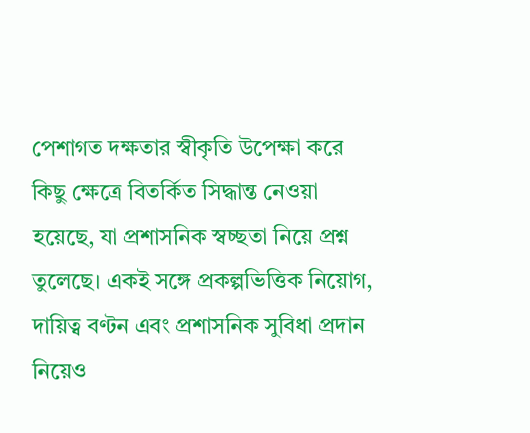পেশাগত দক্ষতার স্বীকৃতি উপেক্ষা করে কিছু ক্ষেত্রে বিতর্কিত সিদ্ধান্ত নেওয়া হয়েছে, যা প্রশাসনিক স্বচ্ছতা নিয়ে প্রশ্ন তুলেছে। একই সঙ্গে প্রকল্পভিত্তিক নিয়োগ, দায়িত্ব বণ্টন এবং প্রশাসনিক সুবিধা প্রদান নিয়েও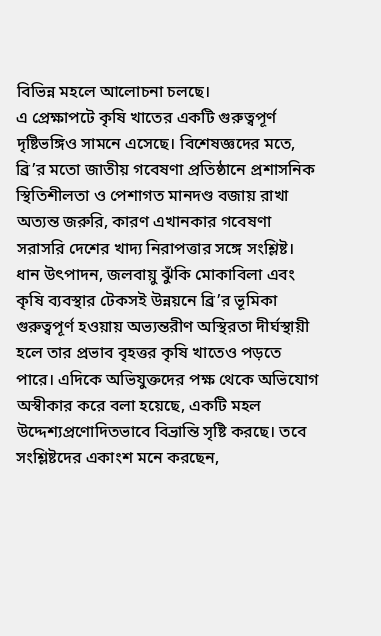বিভিন্ন মহলে আলোচনা চলছে।
এ প্রেক্ষাপটে কৃষি খাতের একটি গুরুত্বপূর্ণ দৃষ্টিভঙ্গিও সামনে এসেছে। বিশেষজ্ঞদের মতে, ব্রি’র মতো জাতীয় গবেষণা প্রতিষ্ঠানে প্রশাসনিক স্থিতিশীলতা ও পেশাগত মানদণ্ড বজায় রাখা অত্যন্ত জরুরি, কারণ এখানকার গবেষণা সরাসরি দেশের খাদ্য নিরাপত্তার সঙ্গে সংশ্লিষ্ট। ধান উৎপাদন, জলবায়ু ঝুঁকি মোকাবিলা এবং কৃষি ব্যবস্থার টেকসই উন্নয়নে ব্রি’র ভূমিকা গুরুত্বপূর্ণ হওয়ায় অভ্যন্তরীণ অস্থিরতা দীর্ঘস্থায়ী হলে তার প্রভাব বৃহত্তর কৃষি খাতেও পড়তে পারে। এদিকে অভিযুক্তদের পক্ষ থেকে অভিযোগ অস্বীকার করে বলা হয়েছে, একটি মহল উদ্দেশ্যপ্রণোদিতভাবে বিভ্রান্তি সৃষ্টি করছে। তবে সংশ্লিষ্টদের একাংশ মনে করছেন,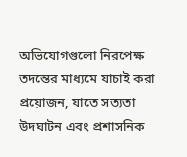অভিযোগগুলো নিরপেক্ষ তদন্তের মাধ্যমে যাচাই করা প্রয়োজন, যাতে সত্যতা উদঘাটন এবং প্রশাসনিক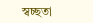স্বচ্ছতা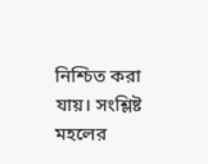নিশ্চিত করা যায়। সংশ্লিষ্ট মহলের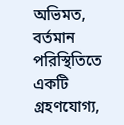অভিমত, বর্তমান পরিস্থিতিতে একটি গ্রহণযোগ্য,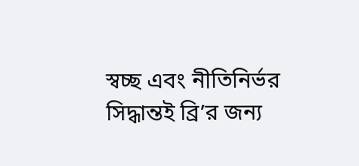স্বচ্ছ এবং নীতিনির্ভর সিদ্ধান্তই ব্রি’র জন্য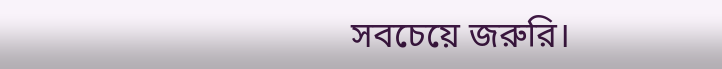সবচেয়ে জরুরি।